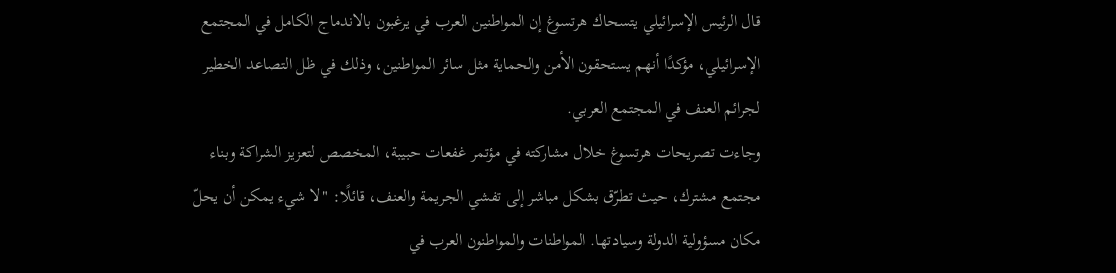قال الرئيس الإسرائيلي يتسحاك هرتسوغ إن المواطنين العرب في يرغبون بالاندماج الكامل في المجتمع الإسرائيلي، مؤكدًا أنهم يستحقون الأمن والحماية مثل سائر المواطنين، وذلك في ظل التصاعد الخطير لجرائم العنف في المجتمع العربي.
وجاءت تصريحات هرتسوغ خلال مشاركته في مؤتمر غفعات حبيبة، المخصص لتعزيز الشراكة وبناء مجتمع مشترك، حيث تطرّق بشكل مباشر إلى تفشي الجريمة والعنف، قائلًا: "لا شيء يمكن أن يحلّ مكان مسؤولية الدولة وسيادتها. المواطنات والمواطنون العرب في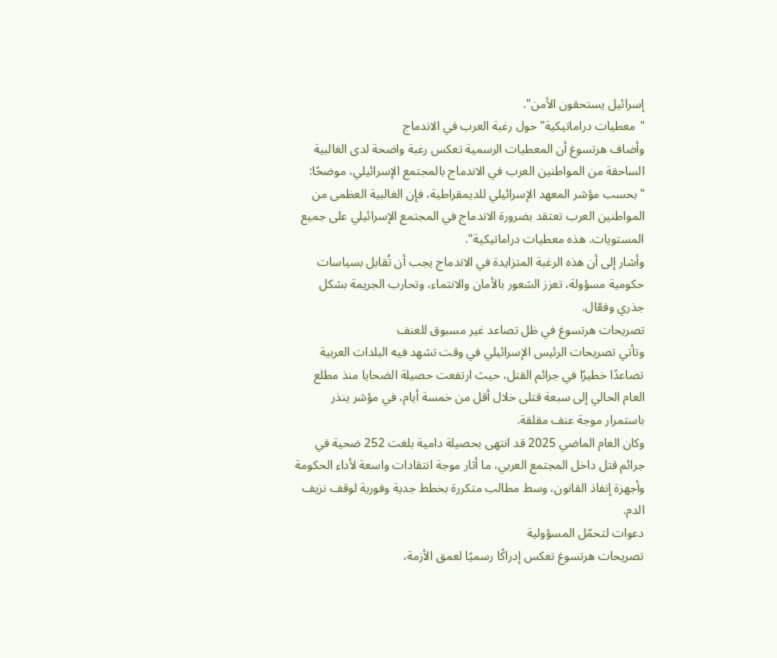إسرائيل يستحقون الأمن".
"معطيات دراماتيكية" حول رغبة العرب في الاندماج
وأضاف هرتسوغ أن المعطيات الرسمية تعكس رغبة واضحة لدى الغالبية الساحقة من المواطنين العرب في الاندماج بالمجتمع الإسرائيلي، موضحًا: "بحسب مؤشر المعهد الإسرائيلي للديمقراطية، فإن الغالبية العظمى من المواطنين العرب تعتقد بضرورة الاندماج في المجتمع الإسرائيلي على جميع المستويات. هذه معطيات دراماتيكية".
وأشار إلى أن هذه الرغبة المتزايدة في الاندماج يجب أن تُقابل بسياسات حكومية مسؤولة، تعزز الشعور بالأمان والانتماء، وتحارب الجريمة بشكل جذري وفعّال.
تصريحات هرتسوغ في ظل تصاعد غير مسبوق للعنف
وتأتي تصريحات الرئيس الإسرائيلي في وقت تشهد فيه البلدات العربية تصاعدًا خطيرًا في جرائم القتل، حيث ارتفعت حصيلة الضحايا منذ مطلع العام الحالي إلى سبعة قتلى خلال أقل من خمسة أيام، في مؤشر ينذر باستمرار موجة عنف مقلقة.
وكان العام الماضي 2025 قد انتهى بحصيلة دامية بلغت 252 ضحية في جرائم قتل داخل المجتمع العربي، ما أثار موجة انتقادات واسعة لأداء الحكومة وأجهزة إنفاذ القانون، وسط مطالب متكررة بخطط جدية وفورية لوقف نزيف الدم.
دعوات لتحمّل المسؤولية
تصريحات هرتسوغ تعكس إدراكًا رسميًا لعمق الأزمة،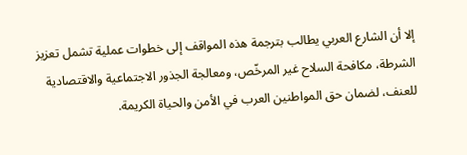إلا أن الشارع العربي يطالب بترجمة هذه المواقف إلى خطوات عملية تشمل تعزيز الشرطة، مكافحة السلاح غير المرخّص، ومعالجة الجذور الاجتماعية والاقتصادية للعنف، لضمان حق المواطنين العرب في الأمن والحياة الكريمة.